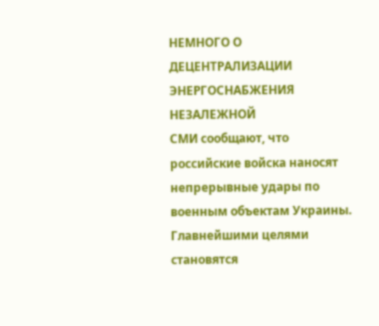НЕМНОГО О ДЕЦЕНТРАЛИЗАЦИИ ЭНЕРГОСНАБЖЕНИЯ НЕЗАЛЕЖНОЙ
СМИ сообщают, что российские войска наносят непрерывные удары по военным объектам Украины. Главнейшими целями становятся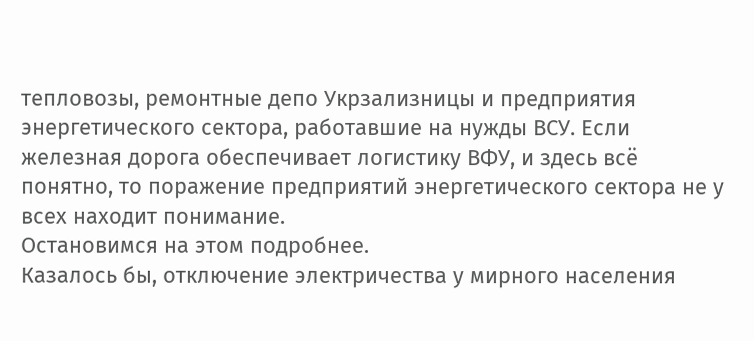тепловозы, ремонтные депо Укрзализницы и предприятия энергетического сектора, работавшие на нужды ВСУ. Если железная дорога обеспечивает логистику ВФУ, и здесь всё понятно, то поражение предприятий энергетического сектора не у всех находит понимание.
Остановимся на этом подробнее.
Казалось бы, отключение электричества у мирного населения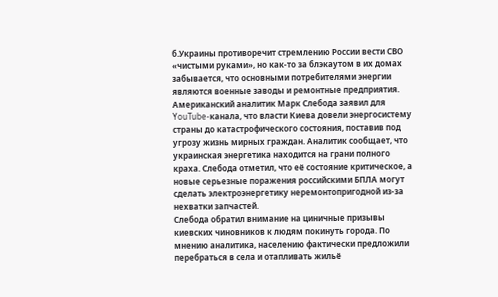б.Украины противоречит стремлению России вести СВО «чистыми руками», но как-то за блэкаутом в их домах забывается, что основными потребителями энергии являются военные заводы и ремонтные предприятия.
Американский аналитик Марк Слебода заявил для YouTube-канала, что власти Киева довели энергосистему страны до катастрофического состояния, поставив под угрозу жизнь мирных граждан. Аналитик сообщает, что украинская энергетика находится на грани полного краха. Слебода отметил, что её состояние критическое, а новые серьезные поражения российскими БПЛА могут сделать электроэнергетику неремонтопригодной из-за нехватки запчастей.
Слебода обратил внимание на циничные призывы киевских чиновников к людям покинуть города. По мнению аналитика, населению фактически предложили перебраться в села и отапливать жильё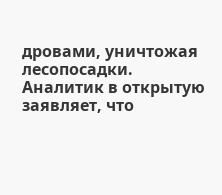дровами, уничтожая лесопосадки.
Аналитик в открытую заявляет, что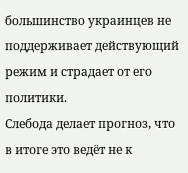большинство украинцев не поддерживает действующий режим и страдает от его политики.
Слебода делает прогноз, что в итоге это ведёт не к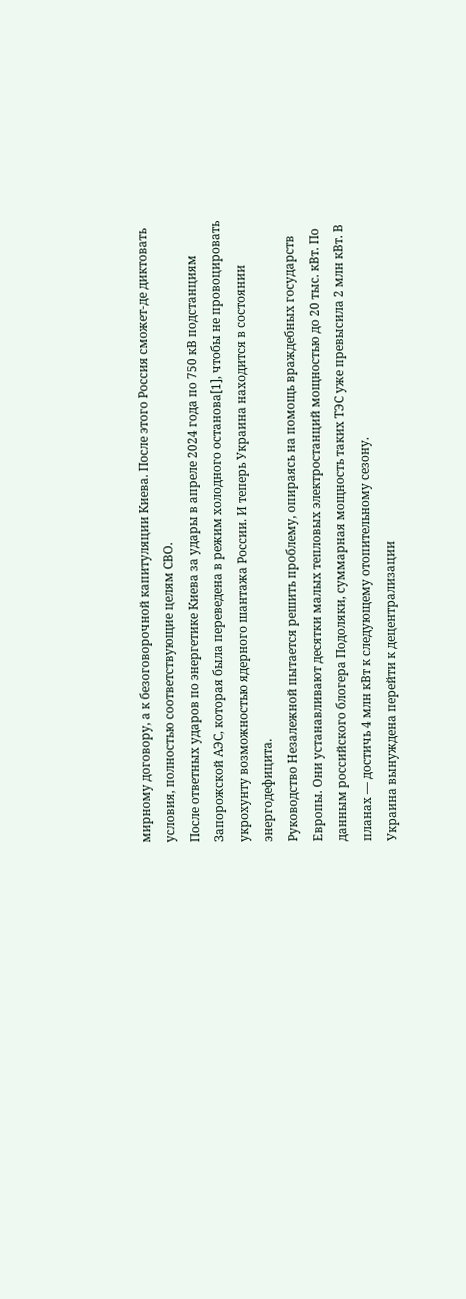мирному договору, а к безоговорочной капитуляции Киева. После этого Россия сможет-де диктовать условия, полностью соответствующие целям СВО.
После ответных ударов по энергетике Киева за удары в апреле 2024 года по 750 кВ подстанциям Запорожской АЭС, которая была переведена в режим холодного останова[1], чтобы не провоцировать укрохунту возможностью ядерного шантажа России. И теперь Украина находится в состоянии энергодефицита.
Руководство Незалежной пытается решить проблему, опираясь на помощь враждебных государств Европы. Они устанавливают десятки малых тепловых электростанций мощностью до 20 тыс. кВт. По данным российского блогера Подоляки, суммарная мощность таких ТЭС уже превысила 2 млн кВт. В планах — достичь 4 млн кВт к следующему отопительному сезону.
Украина вынуждена перейти к децентрализации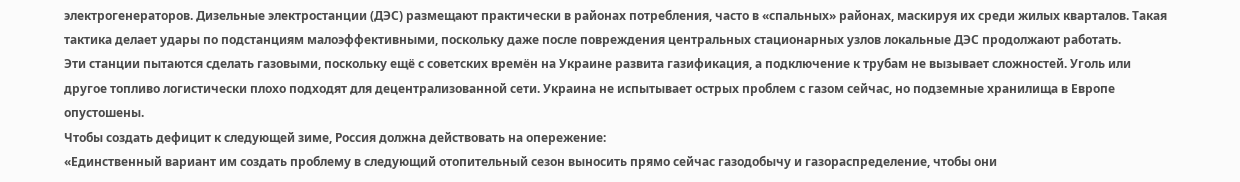электрогенераторов. Дизельные электростанции (ДЭС) размещают практически в районах потребления, часто в «спальных» районах, маскируя их среди жилых кварталов. Такая тактика делает удары по подстанциям малоэффективными, поскольку даже после повреждения центральных стационарных узлов локальные ДЭС продолжают работать.
Эти станции пытаются сделать газовыми, поскольку ещё с советских времён на Украине развита газификация, а подключение к трубам не вызывает сложностей. Уголь или другое топливо логистически плохо подходят для децентрализованной сети. Украина не испытывает острых проблем с газом сейчас, но подземные хранилища в Европе опустошены.
Чтобы создать дефицит к следующей зиме, Россия должна действовать на опережение:
«Единственный вариант им создать проблему в следующий отопительный сезон выносить прямо сейчас газодобычу и газораспределение, чтобы они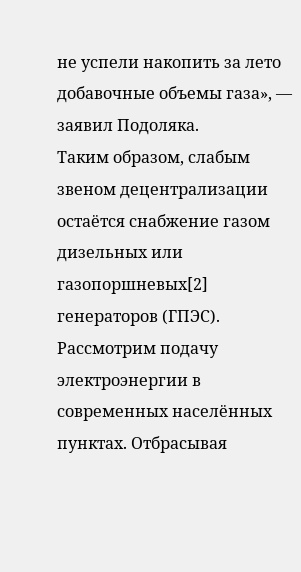не успели накопить за лето добавочные объемы газа», — заявил Подоляка.
Таким образом, слабым звеном децентрализации остаётся снабжение газом дизельных или газопоршневых[2] генераторов (ГПЭС).
Рассмотрим подачу электроэнергии в современных населённых пунктах. Отбрасывая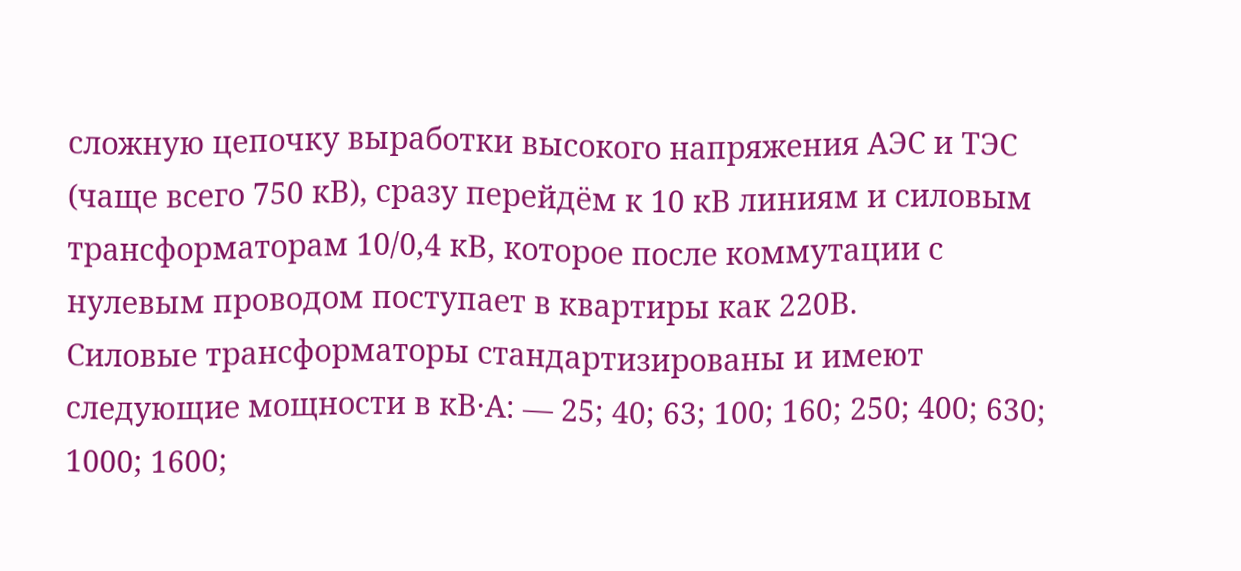сложную цепочку выработки высокого напряжения АЭС и ТЭС (чаще всего 750 кВ), сразу перейдём к 10 кВ линиям и силовым трансформаторам 10/0,4 кВ, которое после коммутации с нулевым проводом поступает в квартиры как 220В.
Силовые трансформаторы стандартизированы и имеют следующие мощности в кВ·А: — 25; 40; 63; 100; 160; 250; 400; 630; 1000; 1600;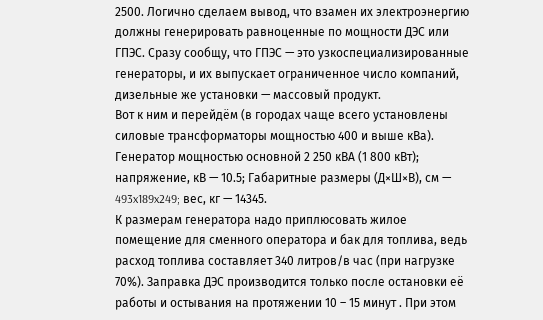2500. Логично сделаем вывод, что взамен их электроэнергию должны генерировать равноценные по мощности ДЭС или ГПЭС. Сразу сообщу, что ГПЭС — это узкоспециализированные генераторы, и их выпускает ограниченное число компаний, дизельные же установки — массовый продукт.
Вот к ним и перейдём (в городах чаще всего установлены силовые трансформаторы мощностью 400 и выше кВа). Генератор мощностью основной 2 250 кВА (1 800 кВт); напряжение, кВ — 10.5; Габаритные размеры (Д×Ш×В), см — 493x189x249; вес, кг — 14345.
К размерам генератора надо приплюсовать жилое помещение для сменного оператора и бак для топлива, ведь расход топлива составляет 340 литров/в час (при нагрузке 70%). Заправка ДЭС производится только после остановки её работы и остывания на протяжении 10 – 15 минут . При этом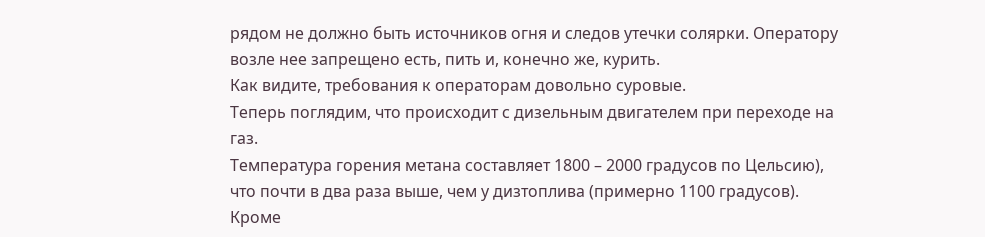рядом не должно быть источников огня и следов утечки солярки. Оператору возле нее запрещено есть, пить и, конечно же, курить.
Как видите, требования к операторам довольно суровые.
Теперь поглядим, что происходит с дизельным двигателем при переходе на газ.
Температура горения метана составляет 1800 – 2000 градусов по Цельсию), что почти в два раза выше, чем у дизтоплива (примерно 1100 градусов). Кроме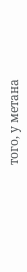того, у метана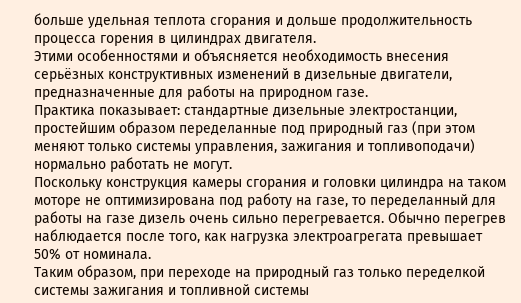больше удельная теплота сгорания и дольше продолжительность процесса горения в цилиндрах двигателя.
Этими особенностями и объясняется необходимость внесения серьёзных конструктивных изменений в дизельные двигатели, предназначенные для работы на природном газе.
Практика показывает: стандартные дизельные электростанции, простейшим образом переделанные под природный газ (при этом меняют только системы управления, зажигания и топливоподачи) нормально работать не могут.
Поскольку конструкция камеры сгорания и головки цилиндра на таком моторе не оптимизирована под работу на газе, то переделанный для работы на газе дизель очень сильно перегревается. Обычно перегрев наблюдается после того, как нагрузка электроагрегата превышает 50% от номинала.
Таким образом, при переходе на природный газ только переделкой системы зажигания и топливной системы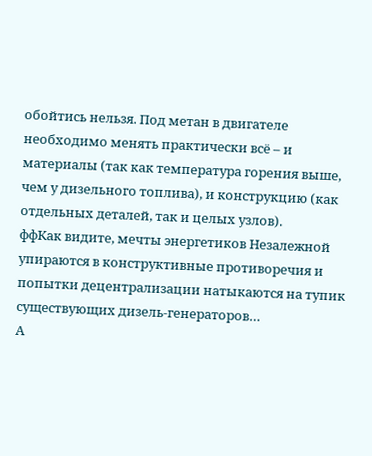обойтись нельзя. Под метан в двигателе необходимо менять практически всё – и материалы (так как температура горения выше, чем у дизельного топлива), и конструкцию (как отдельных деталей, так и целых узлов).
ффКак видите, мечты энергетиков Незалежной упираются в конструктивные противоречия и попытки децентрализации натыкаются на тупик существующих дизель-генераторов…
А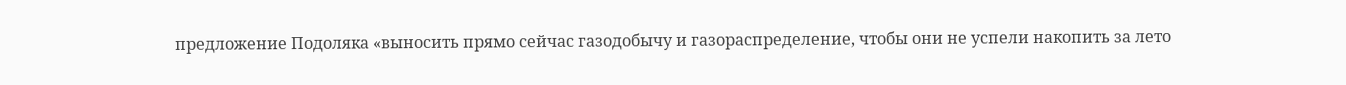предложение Подоляка «выносить прямо сейчас газодобычу и газораспределение, чтобы они не успели накопить за лето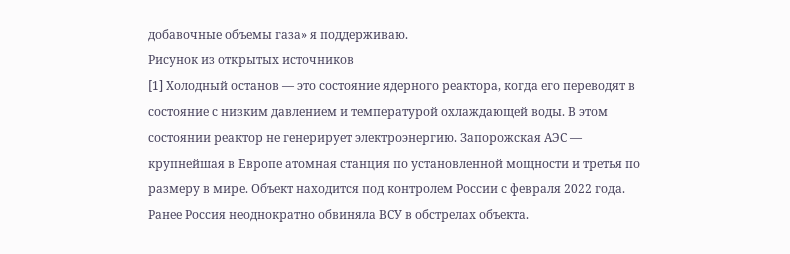добавочные объемы газа» я поддерживаю.
Рисунок из открытых источников
[1] Холодный останов — это состояние ядерного реактора, когда его переводят в состояние с низким давлением и температурой охлаждающей воды. В этом состоянии реактор не генерирует электроэнергию. Запорожская АЭС — крупнейшая в Европе атомная станция по установленной мощности и третья по размеру в мире. Объект находится под контролем России с февраля 2022 года. Ранее Россия неоднократно обвиняла ВСУ в обстрелах объекта.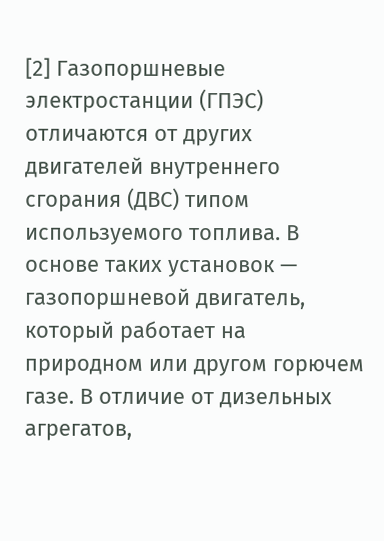[2] Газопоршневые электростанции (ГПЭС) отличаются от других двигателей внутреннего сгорания (ДВС) типом используемого топлива. В основе таких установок — газопоршневой двигатель, который работает на природном или другом горючем газе. В отличие от дизельных агрегатов,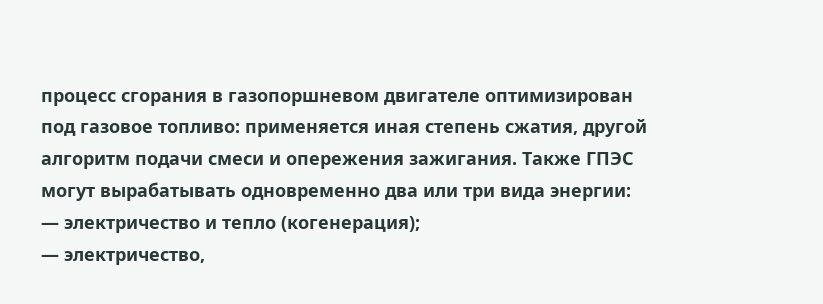процесс сгорания в газопоршневом двигателе оптимизирован под газовое топливо: применяется иная степень сжатия, другой алгоритм подачи смеси и опережения зажигания. Также ГПЭС могут вырабатывать одновременно два или три вида энергии:
— электричество и тепло (когенерация);
— электричество,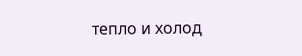тепло и холод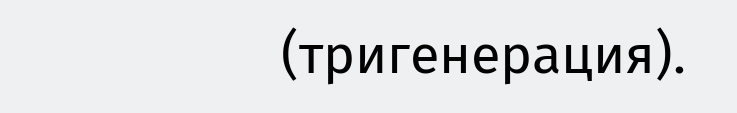(тригенерация).